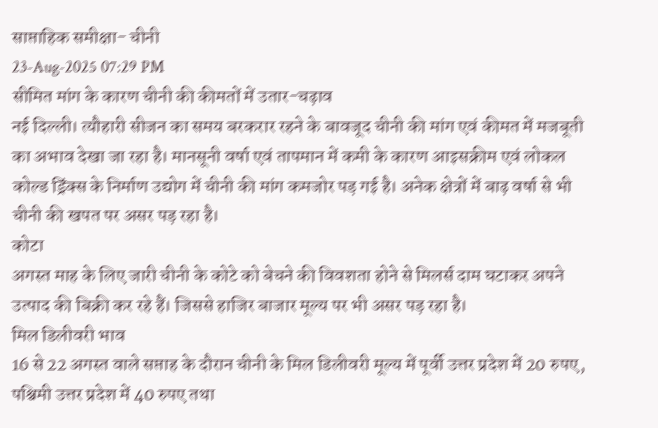साप्ताहिक समीक्षा- चीनी
23-Aug-2025 07:29 PM
सीमित मांग के कारण चीनी की कीमतों में उतार-चढ़ाव
नई दिल्ली। त्यौहारी सीजन का समय बरकरार रहने के बावजूद चीनी की मांग एवं कीमत में मजबूती का अभाव देखा जा रहा है। मानसूनी वर्षा एवं तापमान में कमी के कारण आइसक्रीम एवं लोकल कोल्ड ड्रिंक्स के निर्माण उद्योग में चीनी की मांग कमजोर पड़ गई है। अनेक क्षेत्रों में बाढ़ वर्षा से भी चीनी की खपत पर असर पड़ रहा है।
कोटा
अगस्त माह के लिए जारी चीनी के कोटे को बेचने की विवशता होने से मिलर्स दाम घटाकर अपने उत्पाद की बिक्री कर रहे हैं। जिससे हाजिर बाजार मूल्य पर भी असर पड़ रहा है।
मिल डिलीवरी भाव
16 से 22 अगस्त वाले सप्ताह के दौरान चीनी के मिल डिलीवरी मूल्य में पूर्वी उत्तर प्रदेश में 20 रुपए, पश्चिमी उत्तर प्रदेश में 40 रुपए तथा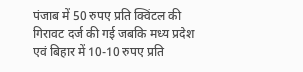पंजाब में 50 रुपए प्रति क्विंटल की गिरावट दर्ज की गई जबकि मध्य प्रदेश एवं बिहार में 10-10 रुपए प्रति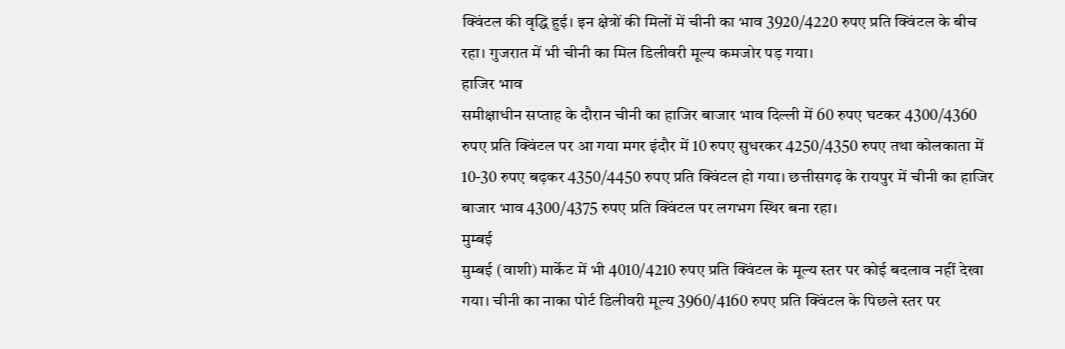क्विंटल की वृद्धि हुई। इन क्षेत्रों की मिलों में चीनी का भाव 3920/4220 रुपए प्रति क्विंटल के बीच रहा। गुजरात में भी चीनी का मिल डिलीवरी मूल्य कमजोर पड़ गया।
हाजिर भाव
समीक्षाधीन सप्ताह के दौरान चीनी का हाजिर बाजार भाव दिल्ली में 60 रुपए घटकर 4300/4360 रुपए प्रति क्विंटल पर आ गया मगर इंदौर में 10 रुपए सुधरकर 4250/4350 रुपए तथा कोलकाता में 10-30 रुपए बढ़कर 4350/4450 रुपए प्रति क्विंटल हो गया। छत्तीसगढ़ के रायपुर में चीनी का हाजिर बाजार भाव 4300/4375 रुपए प्रति क्विंटल पर लगभग स्थिर बना रहा।
मुम्बई
मुम्बई (वाशी) मार्केट में भी 4010/4210 रुपए प्रति क्विंटल के मूल्य स्तर पर कोई बदलाव नहीं देखा गया। चीनी का नाका पोर्ट डिलीवरी मूल्य 3960/4160 रुपए प्रति क्विंटल के पिछले स्तर पर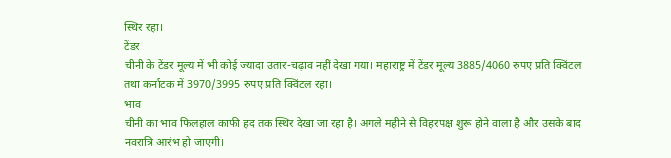स्थिर रहा।
टेंडर
चीनी के टेंडर मूल्य में भी कोई ज्यादा उतार-चढ़ाव नहीं देखा गया। महाराष्ट्र में टेंडर मूल्य 3885/4060 रुपए प्रति क्विंटल तथा कर्नाटक में 3970/3995 रुपए प्रति क्विंटल रहा।
भाव
चीनी का भाव फिलहाल काफी हद तक स्थिर देखा जा रहा है। अगले महीने से विहरपक्ष शुरू होने वाला है और उसके बाद नवरात्रि आरंभ हो जाएगी।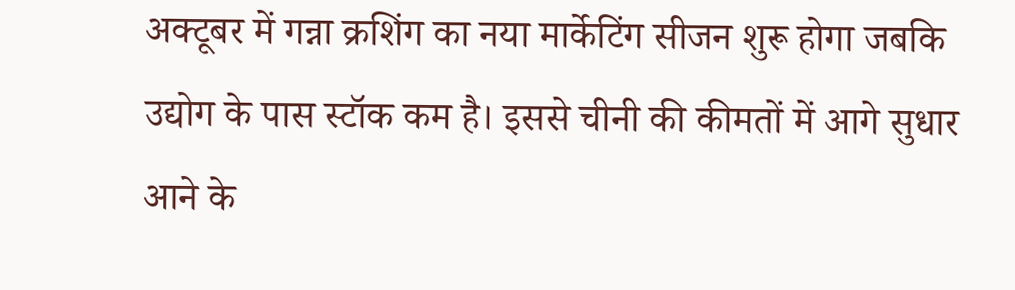अक्टूबर में गन्ना क्रशिंग का नया मार्केटिंग सीजन शुरू होगा जबकि उद्योग के पास स्टॉक कम है। इससे चीनी की कीमतों में आगे सुधार आने के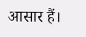आसार हैं।